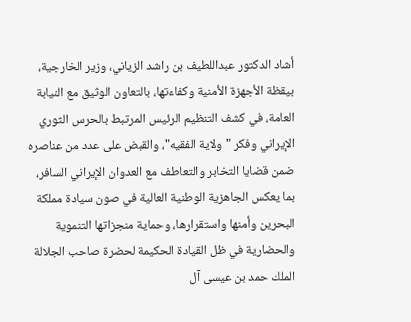أشاد الدكتور عبداللطيف بن راشد الزياني، وزير الخارجية، بيقظة الأجهزة الأمنية وكفاءتها، بالتعاون الوثيق مع النيابة العامة، في كشف التنظيم الرئيس المرتبط بالحرس الثوري الإيراني وفكر "ولاية الفقيه"، والقبض على عدد من عناصره ضمن قضايا التخابر والتعاطف مع العدوان الإيراني السافر، بما يعكس الجاهزية الوطنية العالية في صون سيادة مملكة البحرين وأمنها واستقرارها، وحماية منجزاتها التنموية والحضارية في ظل القيادة الحكيمة لحضرة صاحب الجلالة الملك حمد بن عيسى آل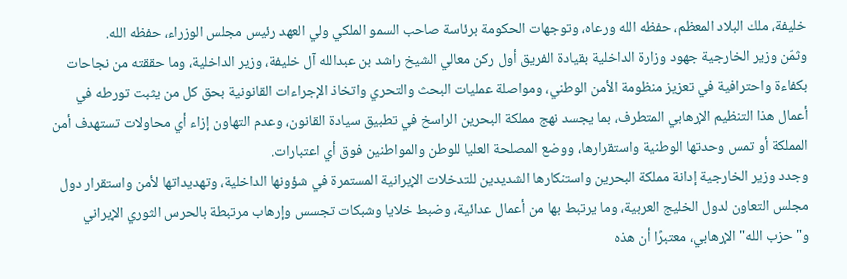خليفة، ملك البلاد المعظم، حفظه الله ورعاه، وتوجهات الحكومة برئاسة صاحب السمو الملكي ولي العهد رئيس مجلس الوزراء، حفظه الله.
وثمّن وزير الخارجية جهود وزارة الداخلية بقيادة الفريق أول ركن معالي الشيخ راشد بن عبدالله آل خليفة، وزير الداخلية، وما حققته من نجاحات بكفاءة واحترافية في تعزيز منظومة الأمن الوطني، ومواصلة عمليات البحث والتحري واتخاذ الإجراءات القانونية بحق كل من يثبت تورطه في أعمال هذا التنظيم الإرهابي المتطرف، بما يجسد نهج مملكة البحرين الراسخ في تطبيق سيادة القانون، وعدم التهاون إزاء أي محاولات تستهدف أمن المملكة أو تمس وحدتها الوطنية واستقرارها، ووضع المصلحة العليا للوطن والمواطنين فوق أي اعتبارات.
وجدد وزير الخارجية إدانة مملكة البحرين واستنكارها الشديدين للتدخلات الإيرانية المستمرة في شؤونها الداخلية، وتهديداتها لأمن واستقرار دول مجلس التعاون لدول الخليج العربية، وما يرتبط بها من أعمال عدائية، وضبط خلايا وشبكات تجسس وإرهاب مرتبطة بالحرس الثوري الإيراني و"حزب الله" الإرهابي، معتبرًا أن هذه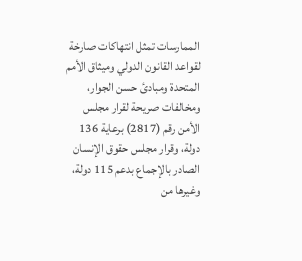الممارسات تمثل انتهاكات صارخة لقواعد القانون الدولي وميثاق الأمم المتحدة ومبادئ حسن الجوار، ومخالفات صريحة لقرار مجلس الأمن رقم (2817) برعاية 136 دولة، وقرار مجلس حقوق الإنسان الصادر بالإجماع بدعم 115 دولة، وغيرها من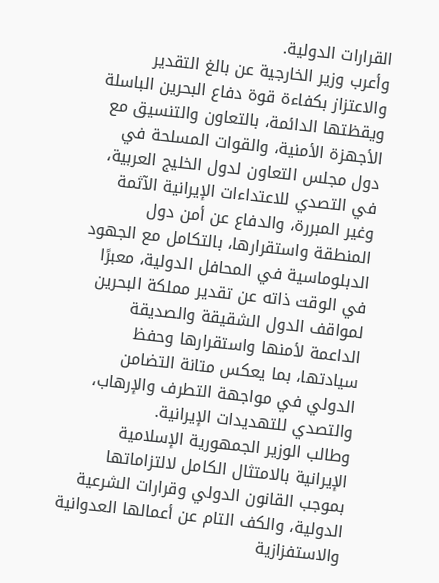القرارات الدولية.
وأعرب وزير الخارجية عن بالغ التقدير والاعتزاز بكفاءة قوة دفاع البحرين الباسلة ويقظتها الدائمة، بالتعاون والتنسيق مع الأجهزة الأمنية، والقوات المسلحة في دول مجلس التعاون لدول الخليج العربية، في التصدي للاعتداءات الإيرانية الآثمة وغير المبررة، والدفاع عن أمن دول المنطقة واستقرارها، بالتكامل مع الجهود الدبلوماسية في المحافل الدولية، معبرًا في الوقت ذاته عن تقدير مملكة البحرين لمواقف الدول الشقيقة والصديقة الداعمة لأمنها واستقرارها وحفظ سيادتها، بما يعكس متانة التضامن الدولي في مواجهة التطرف والإرهاب، والتصدي للتهديدات الإيرانية.
وطالب الوزير الجمهورية الإسلامية الإيرانية بالامتثال الكامل لالتزاماتها بموجب القانون الدولي وقرارات الشرعية الدولية، والكف التام عن أعمالها العدوانية والاستفزازية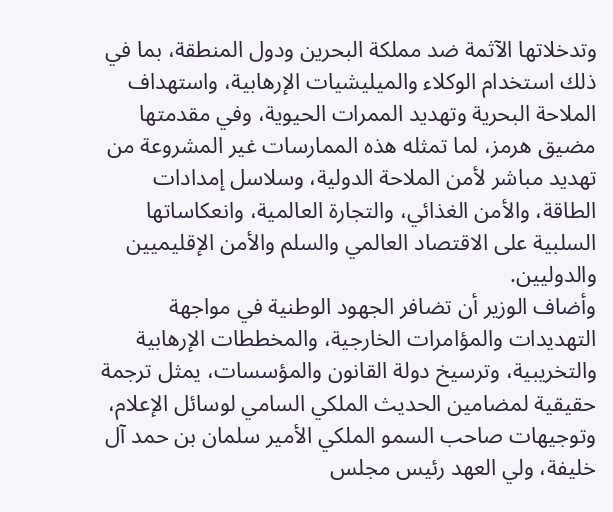وتدخلاتها الآثمة ضد مملكة البحرين ودول المنطقة، بما في ذلك استخدام الوكلاء والميليشيات الإرهابية، واستهداف الملاحة البحرية وتهديد الممرات الحيوية، وفي مقدمتها مضيق هرمز، لما تمثله هذه الممارسات غير المشروعة من تهديد مباشر لأمن الملاحة الدولية، وسلاسل إمدادات الطاقة، والأمن الغذائي، والتجارة العالمية، وانعكاساتها السلبية على الاقتصاد العالمي والسلم والأمن الإقليميين والدوليين.
وأضاف الوزير أن تضافر الجهود الوطنية في مواجهة التهديدات والمؤامرات الخارجية، والمخططات الإرهابية والتخريبية، وترسيخ دولة القانون والمؤسسات، يمثل ترجمة حقيقية لمضامين الحديث الملكي السامي لوسائل الإعلام، وتوجيهات صاحب السمو الملكي الأمير سلمان بن حمد آل خليفة، ولي العهد رئيس مجلس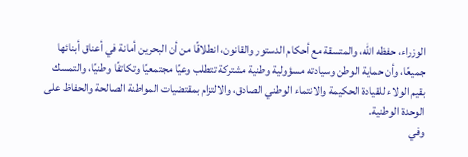الوزراء، حفظه الله، والمتسقة مع أحكام الدستور والقانون، انطلاقًا من أن البحرين أمانة في أعناق أبنائها جميعًا، وأن حماية الوطن وسيادته مسؤولية وطنية مشتركة تتطلب وعيًا مجتمعيًا وتكاتفًا وطنيًا، والتمسك بقيم الولاء للقيادة الحكيمة والانتماء الوطني الصادق، والالتزام بمقتضيات المواطنة الصالحة والحفاظ على الوحدة الوطنية.
وفي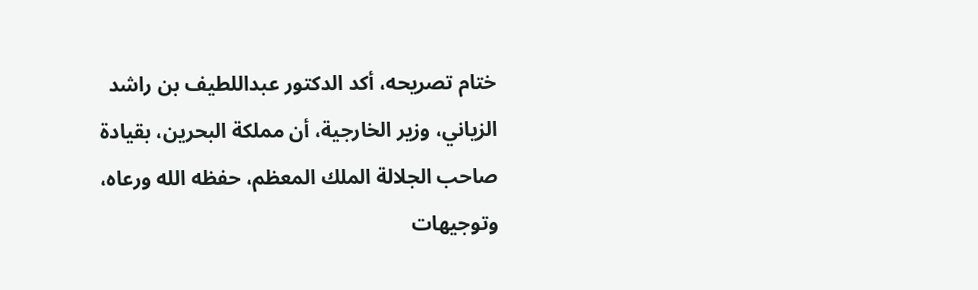ختام تصريحه، أكد الدكتور عبداللطيف بن راشد الزياني، وزير الخارجية، أن مملكة البحرين، بقيادة صاحب الجلالة الملك المعظم، حفظه الله ورعاه، وتوجيهات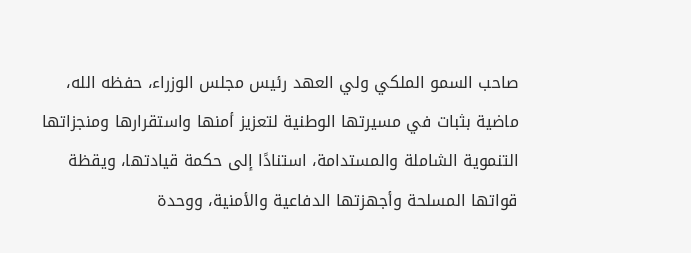صاحب السمو الملكي ولي العهد رئيس مجلس الوزراء، حفظه الله، ماضية بثبات في مسيرتها الوطنية لتعزيز أمنها واستقرارها ومنجزاتها التنموية الشاملة والمستدامة، استنادًا إلى حكمة قيادتها، ويقظة قواتها المسلحة وأجهزتها الدفاعية والأمنية، ووحدة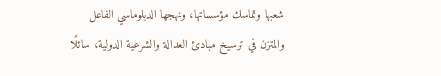شعبها وتماسك مؤسساتها، ونهجها الدبلوماسي الفاعل والمتزن في ترسيخ مبادئ العدالة والشرعية الدولية، سائلًا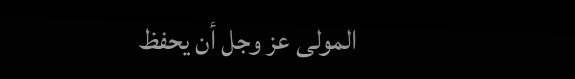المولى عز وجل أن يحفظ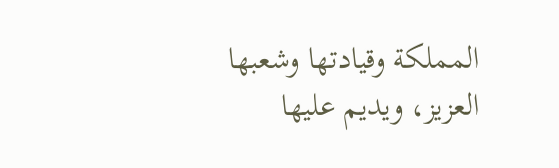المملكة وقيادتها وشعبها العزيز، ويديم عليها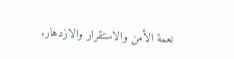نعمة الأمن والاستقرار والازدهار.